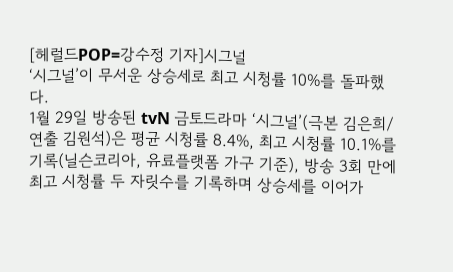[헤럴드POP=강수정 기자]시그널
‘시그널’이 무서운 상승세로 최고 시청률 10%를 돌파했다.
1월 29일 방송된 tvN 금토드라마 ‘시그널’(극본 김은희/연출 김원석)은 평균 시청률 8.4%, 최고 시청률 10.1%를 기록(닐슨코리아, 유료플랫폼 가구 기준), 방송 3회 만에 최고 시청률 두 자릿수를 기록하며 상승세를 이어가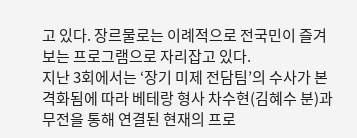고 있다. 장르물로는 이례적으로 전국민이 즐겨 보는 프로그램으로 자리잡고 있다.
지난 3회에서는 ‘장기 미제 전담팀’의 수사가 본격화됨에 따라 베테랑 형사 차수현(김혜수 분)과 무전을 통해 연결된 현재의 프로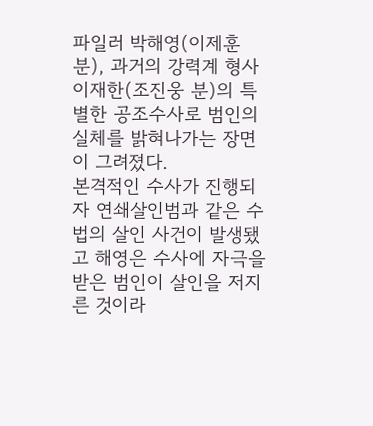파일러 박해영(이제훈 분), 과거의 강력계 형사 이재한(조진웅 분)의 특별한 공조수사로 범인의 실체를 밝혀나가는 장면이 그려졌다.
본격적인 수사가 진행되자 연쇄살인범과 같은 수법의 살인 사건이 발생됐고 해영은 수사에 자극을 받은 범인이 살인을 저지른 것이라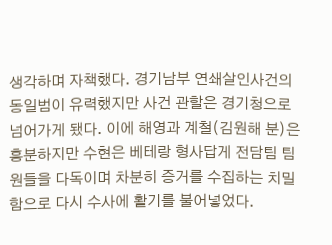생각하며 자책했다. 경기남부 연쇄살인사건의 동일범이 유력했지만 사건 관할은 경기청으로 넘어가게 됐다. 이에 해영과 계철(김원해 분)은 흥분하지만 수현은 베테랑 형사답게 전담팀 팀원들을 다독이며 차분히 증거를 수집하는 치밀함으로 다시 수사에 활기를 불어넣었다.